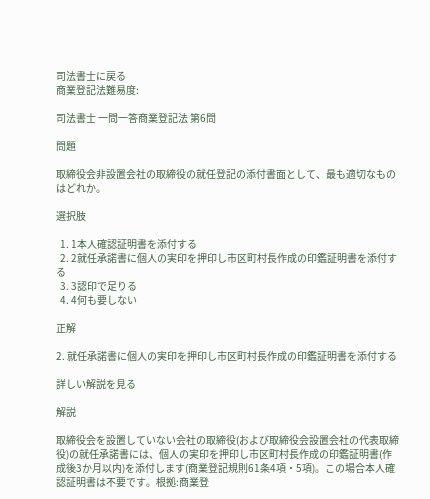司法書士に戻る
商業登記法難易度:

司法書士 一問一答商業登記法 第6問

問題

取締役会非設置会社の取締役の就任登記の添付書面として、最も適切なものはどれか。

選択肢

  1. 1本人確認証明書を添付する
  2. 2就任承諾書に個人の実印を押印し市区町村長作成の印鑑証明書を添付する
  3. 3認印で足りる
  4. 4何も要しない

正解

2. 就任承諾書に個人の実印を押印し市区町村長作成の印鑑証明書を添付する

詳しい解説を見る

解説

取締役会を設置していない会社の取締役(および取締役会設置会社の代表取締役)の就任承諾書には、個人の実印を押印し市区町村長作成の印鑑証明書(作成後3か月以内)を添付します(商業登記規則61条4項・5項)。この場合本人確認証明書は不要です。根拠:商業登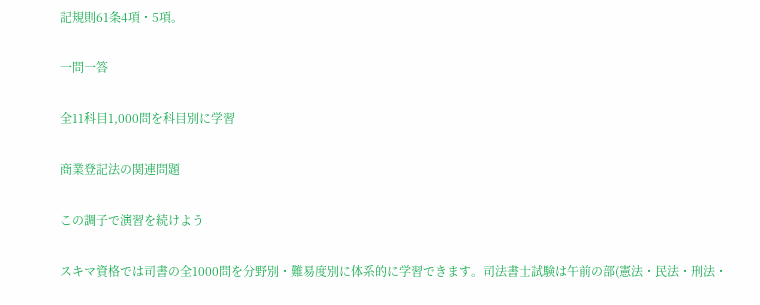記規則61条4項・5項。

一問一答

全11科目1,000問を科目別に学習

商業登記法の関連問題

この調子で演習を続けよう

スキマ資格では司書の全1000問を分野別・難易度別に体系的に学習できます。司法書士試験は午前の部(憲法・民法・刑法・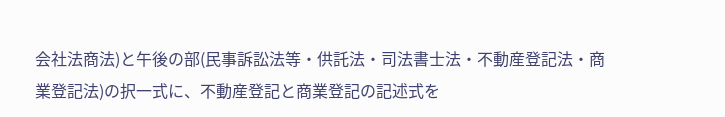会社法商法)と午後の部(民事訴訟法等・供託法・司法書士法・不動産登記法・商業登記法)の択一式に、不動産登記と商業登記の記述式を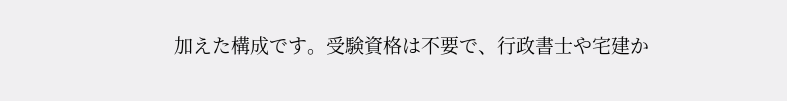加えた構成です。受験資格は不要で、行政書士や宅建か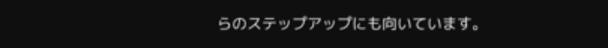らのステップアップにも向いています。